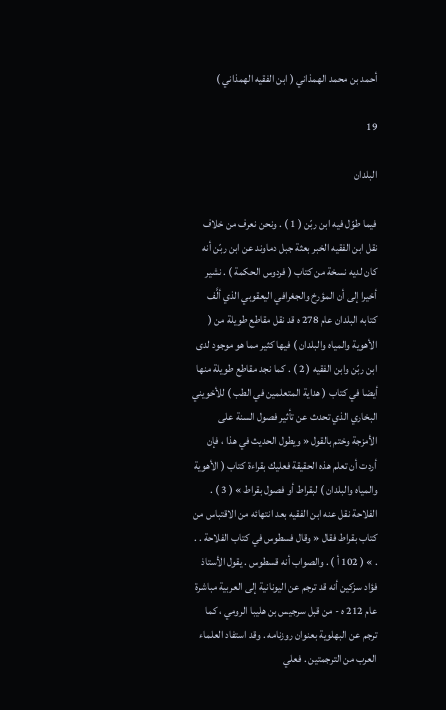أحمد بن محمد الهمذاني ( ابن الفقيه الهمذاني )

19

البلدان

فيما طوّل فيه ابن ربّن ( 1 ) . ونحن نعرف من خلاف نقل ابن الفقيه الخبر بعثة جبل دماوند عن ابن ربّن أنه كان لديه نسخة من كتاب ( فردوس الحكمة ) . نشير أخيرا إلى أن المؤرخ والجغرافي اليعقوبي الذي ألَّف كتابه البلدان عام 278 ه قد نقل مقاطع طويلة من ( الأهوية والمياه والبلدان ) فيها كثير مما هو موجود لدى ابن ربّن وابن الفقيه ( 2 ) . كما نجد مقاطع طويلة منها أيضا في كتاب ( هداية المتعلمين في الطب ) للأخويني البخاري الذي تحدث عن تأثير فصول السنة على الأمزجة وختم بالقول « ويطول الحديث في هذا ، فإن أردت أن تعلم هذه الحقيقة فعليك بقراءة كتاب ( الأهوية والمياه والبلدان ) لبقراط أو فصول بقراط » ( 3 ) . الفلاحة نقل عنه ابن الفقيه بعد انتهائه من الاقتباس من كتاب بقراط فقال « وقال فسطوس في كتاب الفلاحة . . . » ( 102 أ ) . والصواب أنه قسطوس . يقول الأستاذ فؤاد سزكين أنه قد ترجم عن اليونانية إلى العربية مباشرة عام 212 ه - من قبل سرجيس بن هليبا الرومي ، كما ترجم عن البهلوية بعنوان روزنامه . وقد استفاد العلماء العرب من الترجمتين . فعلي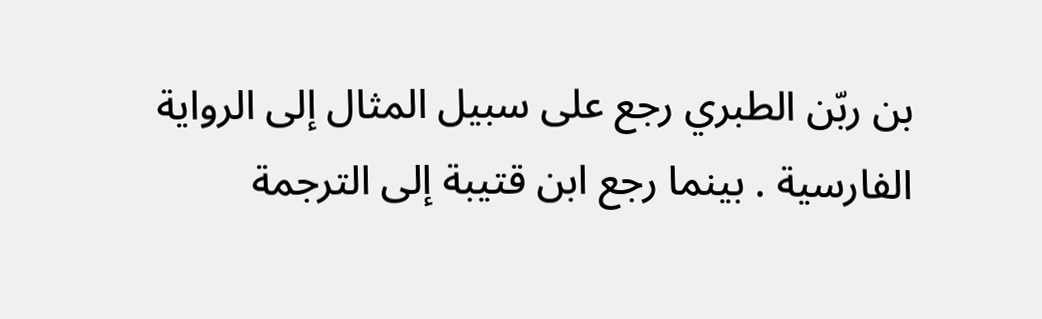بن ربّن الطبري رجع على سبيل المثال إلى الرواية الفارسية . بينما رجع ابن قتيبة إلى الترجمة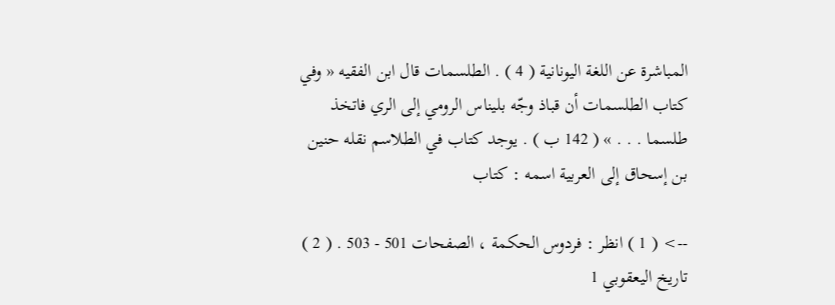المباشرة عن اللغة اليونانية ( 4 ) . الطلسمات قال ابن الفقيه « وفي كتاب الطلسمات أن قباذ وجّه بليناس الرومي إلى الري فاتخذ طلسما . . . » ( 142 ب ) . يوجد كتاب في الطلاسم نقله حنين بن إسحاق إلى العربية اسمه : كتاب

--> ( 1 ) انظر : فردوس الحكمة ، الصفحات 501 - 503 . ( 2 ) تاريخ اليعقوبي 1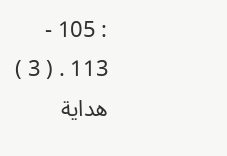: 105 - 113 . ( 3 ) هداية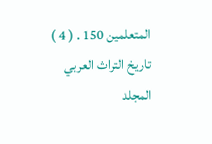المتعلمين 150 . ( 4 ) تاريخ التراث العربي المجلد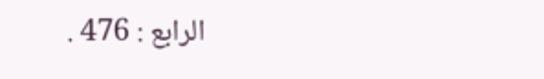الرابع : 476 .